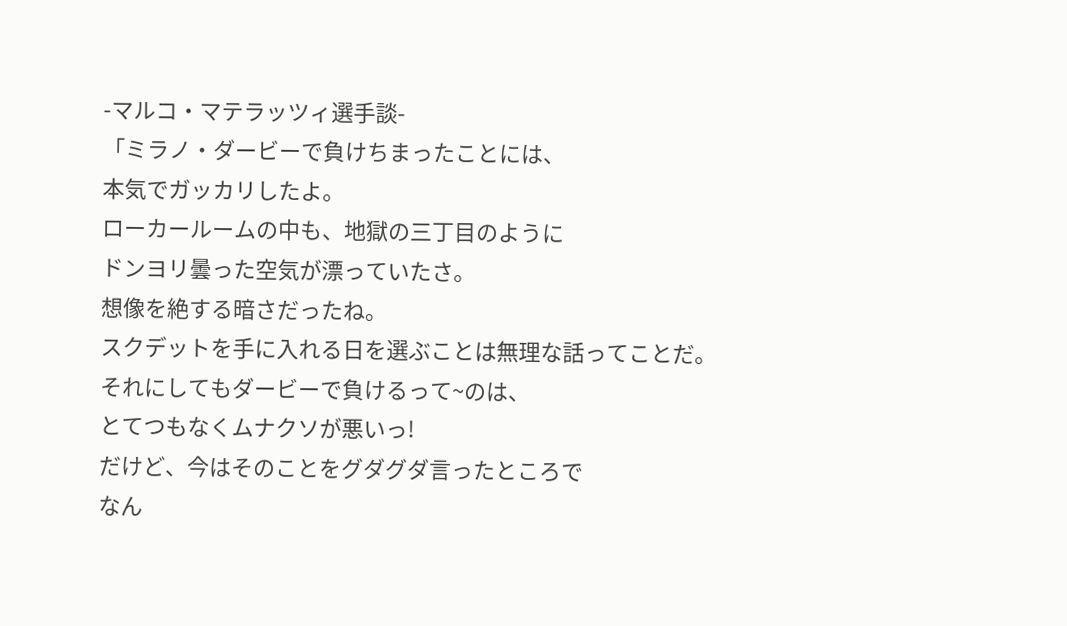-マルコ・マテラッツィ選手談-
「ミラノ・ダービーで負けちまったことには、
本気でガッカリしたよ。
ローカールームの中も、地獄の三丁目のように
ドンヨリ曇った空気が漂っていたさ。
想像を絶する暗さだったね。
スクデットを手に入れる日を選ぶことは無理な話ってことだ。
それにしてもダービーで負けるって~のは、
とてつもなくムナクソが悪いっ!
だけど、今はそのことをグダグダ言ったところで
なん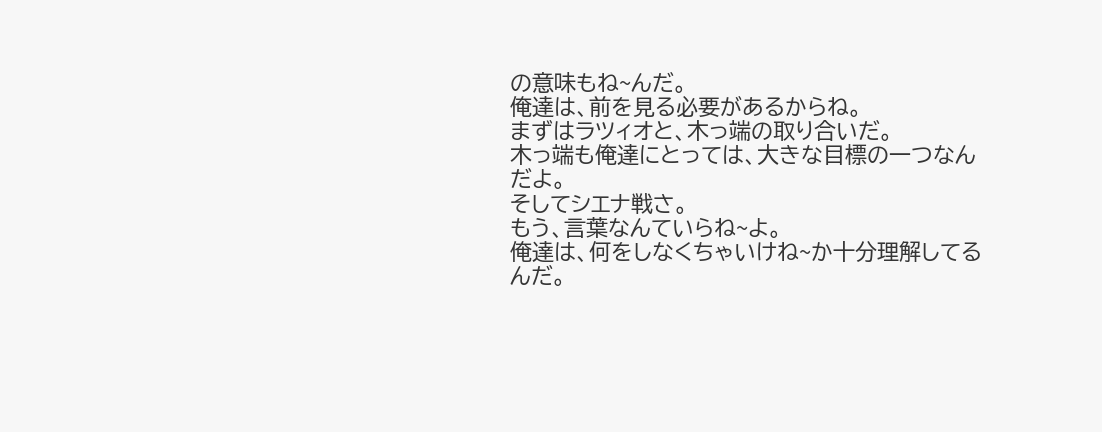の意味もね~んだ。
俺達は、前を見る必要があるからね。
まずはラツィオと、木っ端の取り合いだ。
木っ端も俺達にとっては、大きな目標の一つなんだよ。
そしてシエナ戦さ。
もう、言葉なんていらね~よ。
俺達は、何をしなくちゃいけね~か十分理解してるんだ。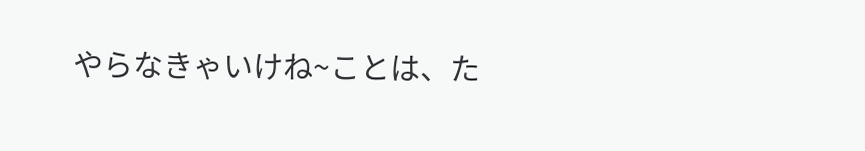やらなきゃいけね~ことは、た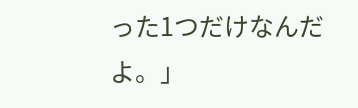った1つだけなんだよ。」